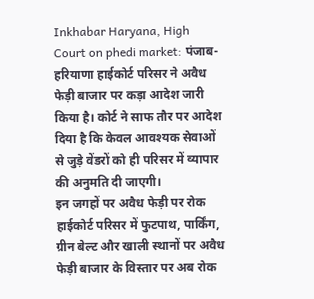Inkhabar Haryana, High Court on phedi market: पंजाब-हरियाणा हाईकोर्ट परिसर ने अवैध फेड़ी बाजार पर कड़ा आदेश जारी किया है। कोर्ट ने साफ तौर पर आदेश दिया है कि केवल आवश्यक सेवाओं से जुड़े वेंडरों को ही परिसर में व्यापार की अनुमति दी जाएगी।
इन जगहों पर अवैध फेड़ी पर रोक
हाईकोर्ट परिसर में फुटपाथ, पार्किंग, ग्रीन बेल्ट और खाली स्थानों पर अवैध फेड़ी बाजार के विस्तार पर अब रोक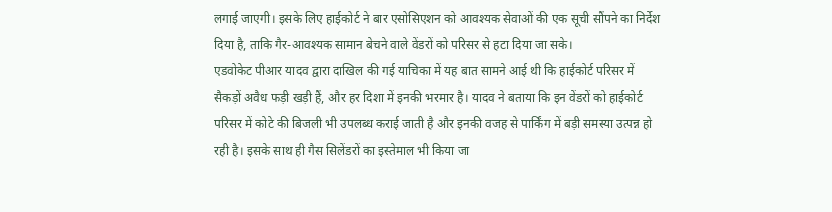लगाई जाएगी। इसके लिए हाईकोर्ट ने बार एसोसिएशन को आवश्यक सेवाओं की एक सूची सौंपने का निर्देश दिया है, ताकि गैर-आवश्यक सामान बेचने वाले वेंडरों को परिसर से हटा दिया जा सके।
एडवोकेट पीआर यादव द्वारा दाखिल की गई याचिका में यह बात सामने आई थी कि हाईकोर्ट परिसर में सैकड़ों अवैध फड़ी खड़ी हैं, और हर दिशा में इनकी भरमार है। यादव ने बताया कि इन वेंडरों को हाईकोर्ट परिसर में कोटे की बिजली भी उपलब्ध कराई जाती है और इनकी वजह से पार्किंग में बड़ी समस्या उत्पन्न हो रही है। इसके साथ ही गैस सिलेंडरों का इस्तेमाल भी किया जा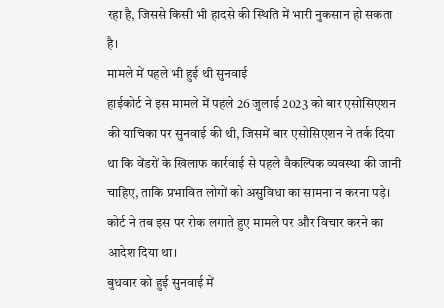रहा है, जिससे किसी भी हादसे की स्थिति में भारी नुकसान हो सकता है।
मामले में पहले भी हुई थी सुनवाई
हाईकोर्ट ने इस मामले में पहले 26 जुलाई 2023 को बार एसोसिएशन की याचिका पर सुनवाई की थी, जिसमें बार एसोसिएशन ने तर्क दिया था कि वेंडरों के खिलाफ कार्रवाई से पहले वैकल्पिक व्यवस्था की जानी चाहिए, ताकि प्रभावित लोगों को असुविधा का सामना न करना पड़े। कोर्ट ने तब इस पर रोक लगाते हुए मामले पर और विचार करने का आदेश दिया था।
बुधवार को हुई सुनवाई में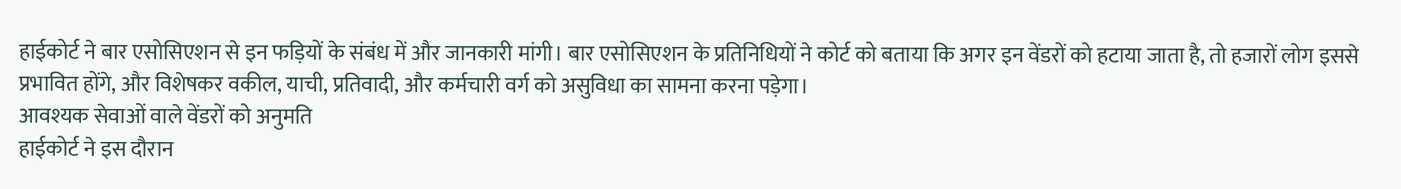हाईकोर्ट ने बार एसोसिएशन से इन फड़ियों के संबंध में और जानकारी मांगी। बार एसोसिएशन के प्रतिनिधियों ने कोर्ट को बताया कि अगर इन वेंडरों को हटाया जाता है, तो हजारों लोग इससे प्रभावित होंगे, और विशेषकर वकील, याची, प्रतिवादी, और कर्मचारी वर्ग को असुविधा का सामना करना पड़ेगा।
आवश्यक सेवाओं वाले वेंडरों को अनुमति
हाईकोर्ट ने इस दौरान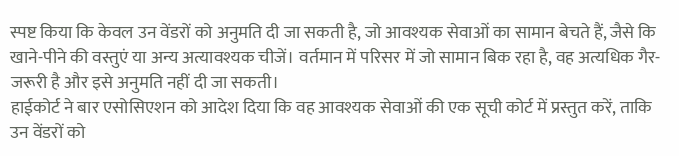स्पष्ट किया कि केवल उन वेंडरों को अनुमति दी जा सकती है, जो आवश्यक सेवाओं का सामान बेचते हैं, जैसे कि खाने-पीने की वस्तुएं या अन्य अत्यावश्यक चीजें। वर्तमान में परिसर में जो सामान बिक रहा है, वह अत्यधिक गैर-जरूरी है और इसे अनुमति नहीं दी जा सकती।
हाईकोर्ट ने बार एसोसिएशन को आदेश दिया कि वह आवश्यक सेवाओं की एक सूची कोर्ट में प्रस्तुत करें, ताकि उन वेंडरों को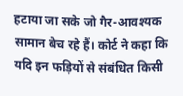हटाया जा सके जो गैर-आवश्यक सामान बेच रहे हैं। कोर्ट ने कहा कि यदि इन फड़ियों से संबंधित किसी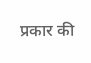प्रकार की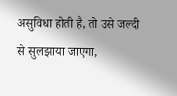असुविधा होती है, तो उसे जल्दी से सुलझाया जाएगा,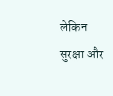लेकिन सुरक्षा और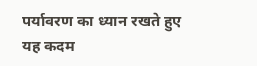पर्यावरण का ध्यान रखते हुए यह कदम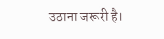उठाना जरूरी है।